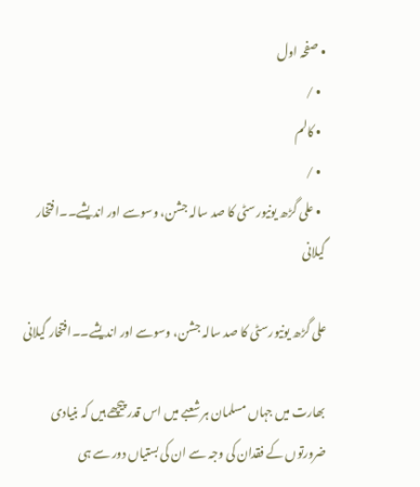• صفحہ اول
  • /
  • کالم
  • /
  • علی گڑھ یونیورسٹی کا صد سالہ جشن، وسوسے اور اندیشے۔۔افتخار گیلانی

علی گڑھ یونیورسٹی کا صد سالہ جشن، وسوسے اور اندیشے۔۔افتخار گیلانی

بھارت میں جہاں مسلمان ہر شعبے میں اس قدر پیچھے ہیں کہ بنیادی ضرورتوں کے فقدان کی وجہ سے ان کی بستیاں دور سے ہی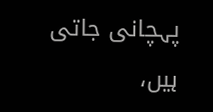پہچانی جاتی ہیں،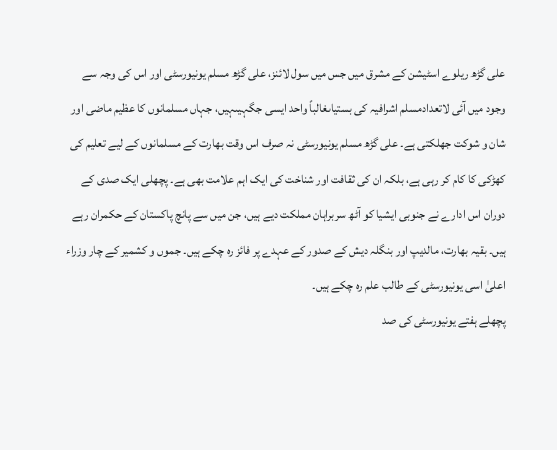علی گڑھ ریلوے اسٹیشن کے مشرق میں جس میں سول لائنز، علی گڑھ مسلم یونیورسٹی اور اس کی وجہ سے وجود میں آئی لاتعدادمسلم اشرافیہ کی بستیاںغالباً واحد ایسی جگہیںہیں، جہاں مسلمانوں کا عظیم ماضی اور شان و شوکت جھلکتی ہے۔ علی گڑھ مسلم یونیورسٹی نہ صرف اس وقت بھارت کے مسلمانوں کے لیے تعلیم کی کھڑکی کا کام کر رہی ہے، بلکہ ان کی ثقافت اور شناخت کی ایک اہم علامت بھی ہے۔ پچھلی ایک صدی کے دوران اس ادارے نے جنوبی ایشیا کو آٹھ سربراہان مملکت دیے ہیں، جن میں سے پانچ پاکستان کے حکمران رہے ہیں۔ بقیہ بھارت، مالدیپ اور بنگلہ دیش کے صدور کے عہدے پر فائز رہ چکے ہیں۔ جموں و کشمیر کے چار وزراء اعلیٰ اسی یونیورسٹی کے طالب علم رہ چکے ہیں۔
پچھلے ہفتے یونیورسٹی کی صد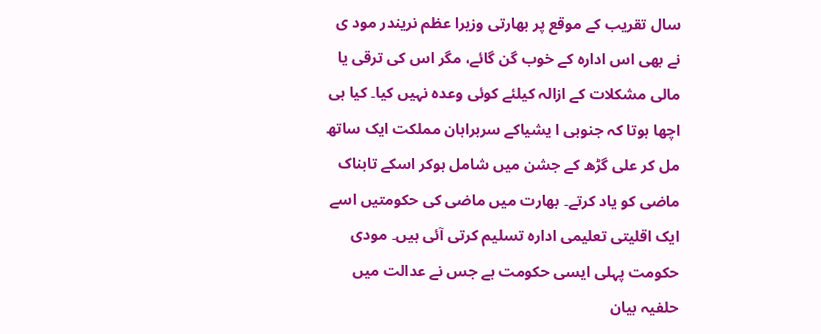سال تقریب کے موقع پر بھارتی وزیرا عظم نریندر مود ی نے بھی اس ادارہ کے خوب گن گائے، مگر اس کی ترقی یا مالی مشکلات کے ازالہ کیلئے کوئی وعدہ نہیں کیا۔ کیا ہی اچھا ہوتا کہ جنوبی ا یشیاکے سربراہان مملکت ایک ساتھ مل کر علی گڑھ کے جشن میں شامل ہوکر اسکے تابناک ماضی کو یاد کرتے۔ بھارت میں ماضی کی حکومتیں اسے ایک اقلیتی تعلیمی ادارہ تسلیم کرتی آئی ہیں۔ مودی حکومت پہلی ایسی حکومت ہے جس نے عدالت میں حلفیہ بیان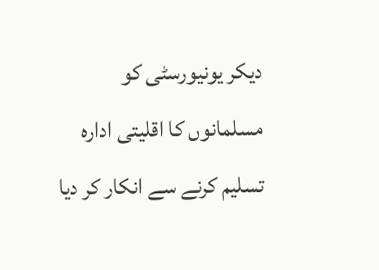دیکر یونیورسٹی کو مسلمانوں کا اقلیتی ادارہ تسلیم کرنے سے انکار کر دیا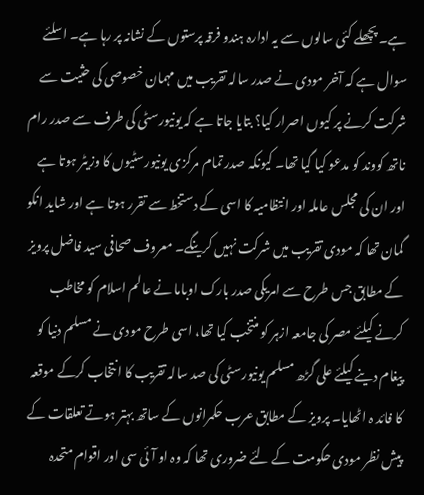ہے۔ پچھلے کئی سالوں سے یہ ادارہ ہندو فرقہ پرستوں کے نشانہ پر رہا ہے۔ اسلئے سوال ہے کہ آخر مودی نے صدر سالہ تقریب میں مہمان خصوصی کی حثیت سے شرکت کرنے پر کیوں اصرار کیا؟ بتایا جاتا ہے کہ یونیورسٹی کی طرف سے صدر رام ناتھ کووند کو مدعو کیا گیا تھا۔ کیونکہ صدر تمام مرکزی یونیورسٹیوں کا وزیٹر ہوتا ہے اور ان کی مجلس عاملہ اور انتظامیہ کا اسی کے دستخط سے تقرر ہوتا ہے اور شاید انکو گمان تھا کہ مودی تقریب میں شرکت نہیں کرینگے۔ معروف صحافی سید فاضل پرویز کے مطابق جس طرح سے امریکی صدر بارک اوباما نے عالم اسلام کو مخاطب کرنے کیلئے مصر کی جامعہ ازہر کو منتخب کیا تھا، اسی طرح مودی نے مسلم دنیا کو پیغام دینے کیلئے علی گڑھ مسلم یونیورسٹی کی صد سالہ تقریب کا انتخاب کرکے موقعہ کا فائد ہ اٹھایا۔ پرویز کے مطابق عرب حکمرانوں کے ساتھ بہتر ہوتے تعلقات کے پیش نظر مودی حکومت کے لئے ضروری تھا کہ وہ او آئی سی اور اقوام متحدہ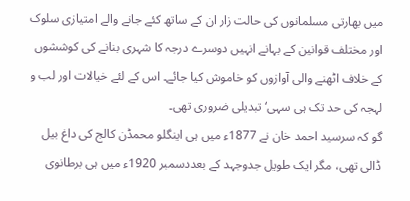میں بھارتی مسلمانوں کی حالت زار ان کے ساتھ کئے جانے والے امتیازی سلوک اور مختلف قوانین کے بہانے انہیں دوسرے درجہ کا شہری بنانے کی کوششوں کے خلاف اٹھنے والی آوازوں کو خاموش کیا جائے۔ اس کے لئے خیالات اور لب و لہجہ کی حد تک ہی سہی‘ تبدیلی ضروری تھی۔
گو کہ سرسید احمد خان نے 1877ء میں ہی اینگلو محمڈن کالج کی داغ بیل ڈالی تھی، مگر ایک طویل جدوجہد کے بعددسمبر 1920ء میں ہی برطانوی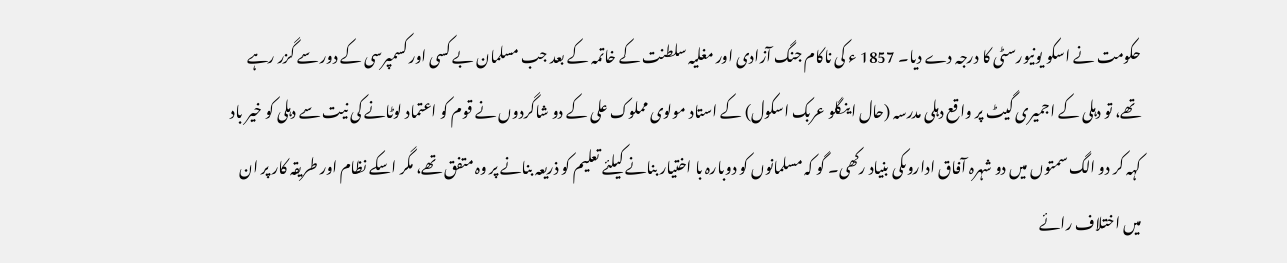حکومت نے اسکو یونیورسٹی کا درجہ دے دیا۔ 1857 ء کی ناکام جنگ آزادی اور مغلیہ سلطنت کے خاتمہ کے بعد جب مسلمان بے کسی اور کسمپرسی کے دور سے گزر رہے تھے، تو دہلی کے اجمیری گیٹ پر واقع دہلی مدرسہ (حال اینگلو عربک اسکول) کے استاد مولوی مملوک علی کے دو شاگردوں نے قوم کو اعتماد لوٹانے کی نیت سے دہلی کو خیر باد کہہ کر دو الگ سمتوں میں دو شہرہ آفاق اداروںکی بنیاد رکھی۔ گو کہ مسلمانوں کو دوبارہ با اختیار بنانے کیلئے تعلیم کو ذریعہ بنانے پر وہ متفق تھے، مگر اسکے نظام اور طریقہ کار پر ان میں اختلاف رائے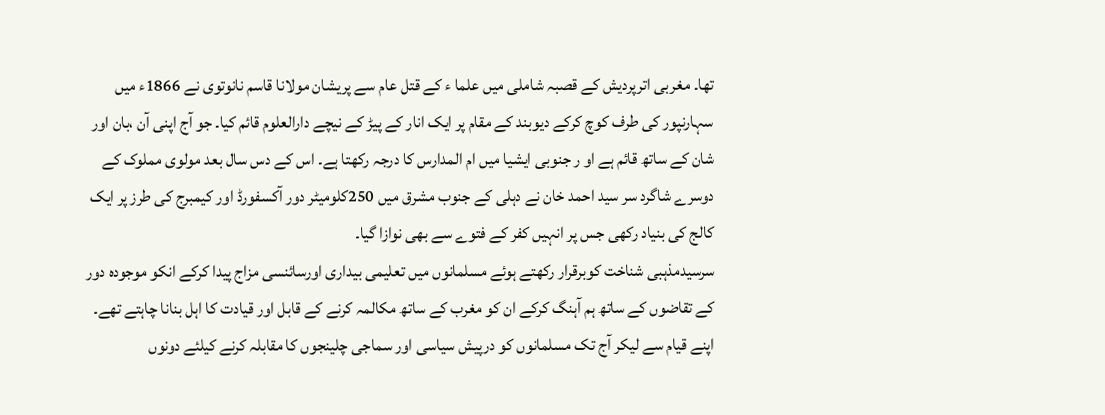تھا۔ مغربی اترپردیش کے قصبہ شاملی میں علما ء کے قتل عام سے پریشان مولانا قاسم نانوتوی نے 1866ء میں سہارنپور کی طرف کوچ کرکے دیوبند کے مقام پر ایک انار کے پیڑ کے نیچے دارالعلوم قائم کیا۔ جو آج اپنی آن ،بان اور شان کے ساتھ قائم ہے او ر جنوبی ایشیا میں ام المدارس کا درجہ رکھتا ہے۔ اس کے دس سال بعد مولوی مملوک کے دوسرے شاگرد سر سید احمد خان نے دہلی کے جنوب مشرق میں 250کلومیٹر دور آکسفورڈ اور کیمبرج کی طرز پر ایک کالج کی بنیاد رکھی جس پر انہیں کفر کے فتوے سے بھی نوازا گیا۔
سرسیدمذہبی شناخت کوبرقرار رکھتے ہوئے مسلمانوں میں تعلیمی بیداری اورسائنسی مزاج پیدا کرکے انکو موجودہ دور کے تقاضوں کے ساتھ ہم آہنگ کرکے ان کو مغرب کے ساتھ مکالمہ کرنے کے قابل اور قیادت کا اہل بنانا چاہتے تھے۔ اپنے قیام سے لیکر آج تک مسلمانوں کو درپیش سیاسی اور سماجی چلینجوں کا مقابلہ کرنے کیلئے دونوں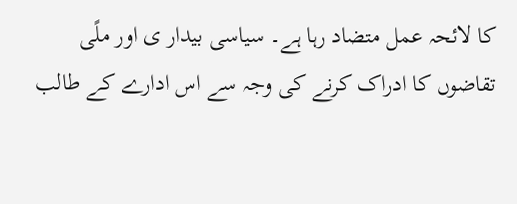کا لائحہ عمل متضاد رہا ہے۔ سیاسی بیدار ی اور ملًی تقاضوں کا ادراک کرنے کی وجہ سے اس ادارے کے طالب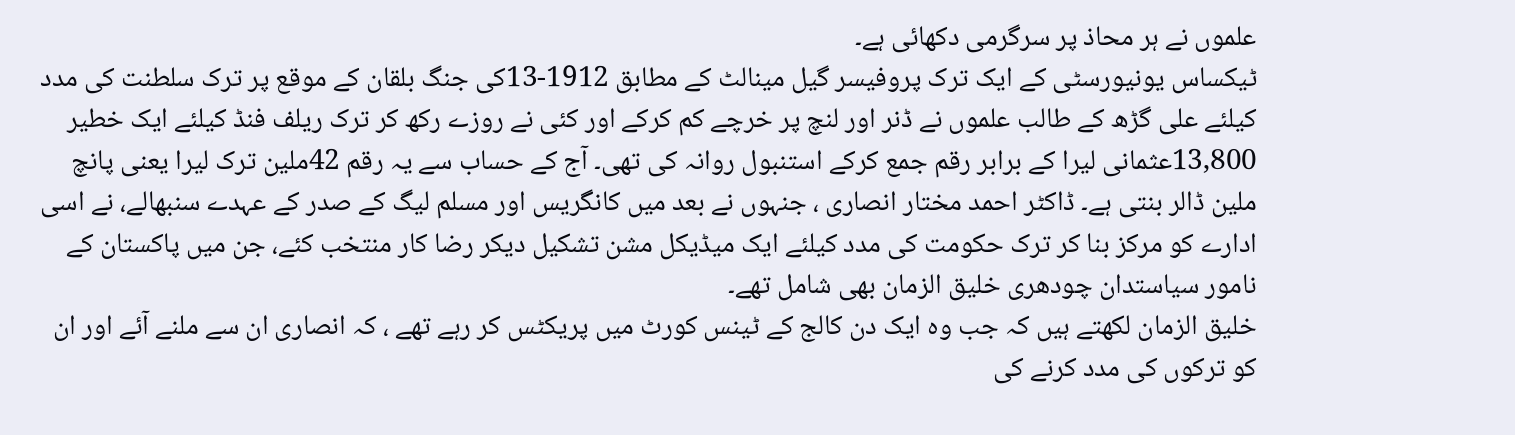علموں نے ہر محاذ پر سرگرمی دکھائی ہے۔
ٹیکساس یونیورسٹی کے ایک ترک پروفیسر گیل مینالٹ کے مطابق 1912-13کی جنگ بلقان کے موقع پر ترک سلطنت کی مدد کیلئے علی گڑھ کے طالب علموں نے ڈنر اور لنچ پر خرچے کم کرکے اور کئی نے روزے رکھ کر ترک ریلف فنڈ کیلئے ایک خطیر 13,800عثمانی لیرا کے برابر رقم جمع کرکے استنبول روانہ کی تھی۔ آج کے حساب سے یہ رقم 42ملین ترک لیرا یعنی پانچ ملین ڈالر بنتی ہے۔ ڈاکٹر احمد مختار انصاری ، جنہوں نے بعد میں کانگریس اور مسلم لیگ کے صدر کے عہدے سنبھالے، نے اسی ادارے کو مرکز بنا کر ترک حکومت کی مدد کیلئے ایک میڈیکل مشن تشکیل دیکر رضا کار منتخب کئے، جن میں پاکستان کے نامور سیاستدان چودھری خلیق الزمان بھی شامل تھے۔
خلیق الزمان لکھتے ہیں کہ جب وہ ایک دن کالج کے ٹینس کورٹ میں پریکٹس کر رہے تھے ، کہ انصاری ان سے ملنے آئے اور ان کو ترکوں کی مدد کرنے کی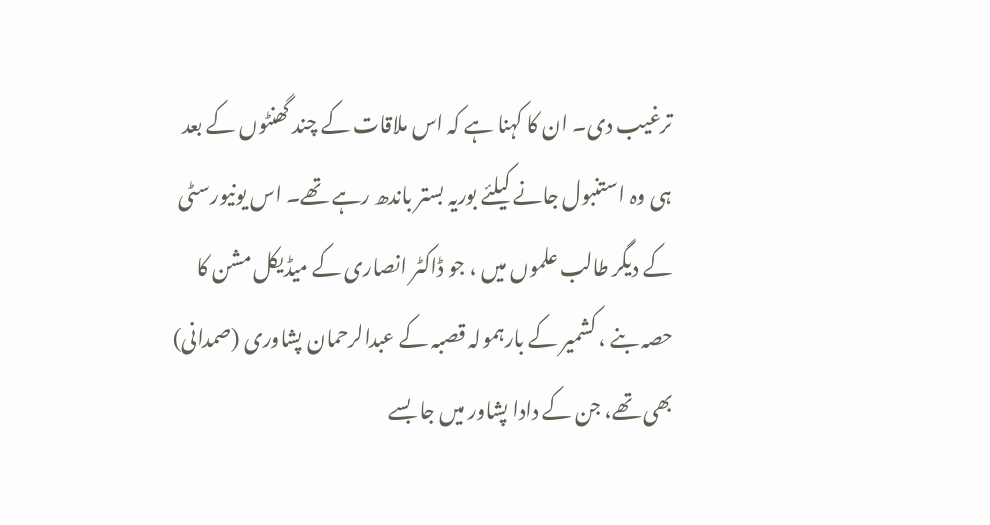ترغیب دی۔ ان کا کہنا ہے کہ اس ملاقات کے چند گھنٹوں کے بعد ہی وہ استنبول جانے کیلئے بوریہ بستر باندھ رہے تھے۔ اس یونیورسٹی کے دیگر طالب علموں میں ، جو ڈاکٹر انصاری کے میڈیکل مشن کا حصہ بنے ، کشمیر کے بارہمولہ قصبہ کے عبدالرحمان پشاوری (صمدانی) بھی تھے، جن کے دادا پشاور میں جا بسے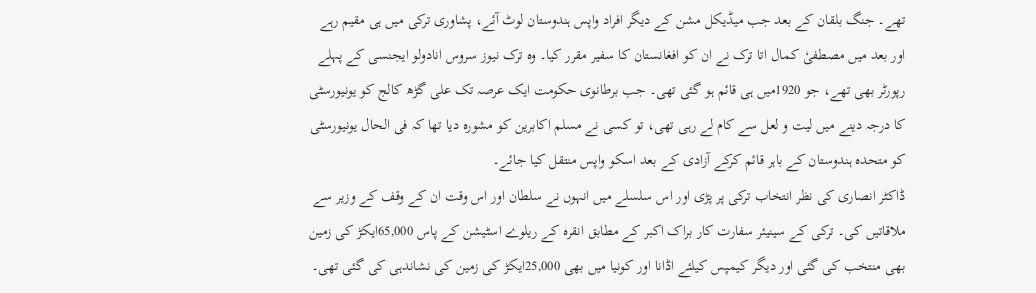تھے۔ جنگ بلقان کے بعد جب میڈیکل مشن کے دیگر افراد واپس ہندوستان لوٹ آئے، پشاوری ترکی میں ہی مقیم رہے اور بعد میں مصطفیٗ کمال اتا ترک نے ان کو افغانستان کا سفیر مقرر کیا۔ وہ ترک نیوز سروس انادولو ایجنسی کے پہلے رپورٹر بھی تھے، جو 1920میں ہی قائم ہو گئی تھی۔ جب برطانوی حکومت ایک عرصہ تک علی گڑھ کالج کو یونیورسٹی کا درجہ دینے میں لیت و لعل سے کام لے رہی تھی، تو کسی نے مسلم اکابرین کو مشورہ دیا تھا کہ فی الحال یونیورسٹی کو متحدہ ہندوستان کے باہر قائم کرکے آزادی کے بعد اسکو واپس منتقل کیا جائے۔
ڈاکٹر انصاری کی نظر انتخاب ترکی پر پڑی اور اس سلسلے میں انہوں نے سلطان اور اس وقت ان کے وقف کے وزیر سے ملاقاتیں کی۔ ترکی کے سینیئر سفارت کار براک اکبر کے مطابق انقرہ کے ریلوے اسٹیشن کے پاس 65,000ایکڑ کی زمین بھی منتخب کی گئی اور دیگر کیمپس کیلئے اڈانا اور کونیا میں بھی 25,000ایکڑ کی زمین کی نشاندہی کی گئی تھی۔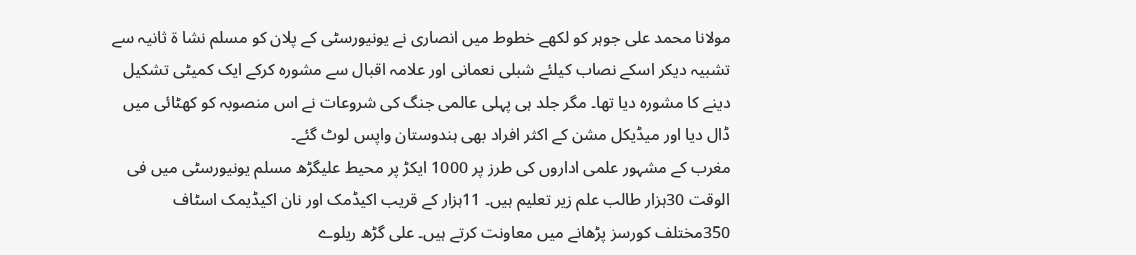مولانا محمد علی جوہر کو لکھے خطوط میں انصاری نے یونیورسٹی کے پلان کو مسلم نشا ۃ ثانیہ سے تشبیہ دیکر اسکے نصاب کیلئے شبلی نعمانی اور علامہ اقبال سے مشورہ کرکے ایک کمیٹی تشکیل دینے کا مشورہ دیا تھا۔ مگر جلد ہی پہلی عالمی جنگ کی شروعات نے اس منصوبہ کو کھٹائی میں ڈال دیا اور میڈیکل مشن کے اکثر افراد بھی ہندوستان واپس لوٹ گئے۔
مغرب کے مشہور علمی اداروں کی طرز پر 1000 ایکڑ پر محیط علیگڑھ مسلم یونیورسٹی میں فی الوقت 30ہزار طالب علم زیر تعلیم ہیں۔ 11ہزار کے قریب اکیڈمک اور نان اکیڈیمک اسٹاف 350مختلف کورسز پڑھانے میں معاونت کرتے ہیں۔ علی گڑھ ریلوے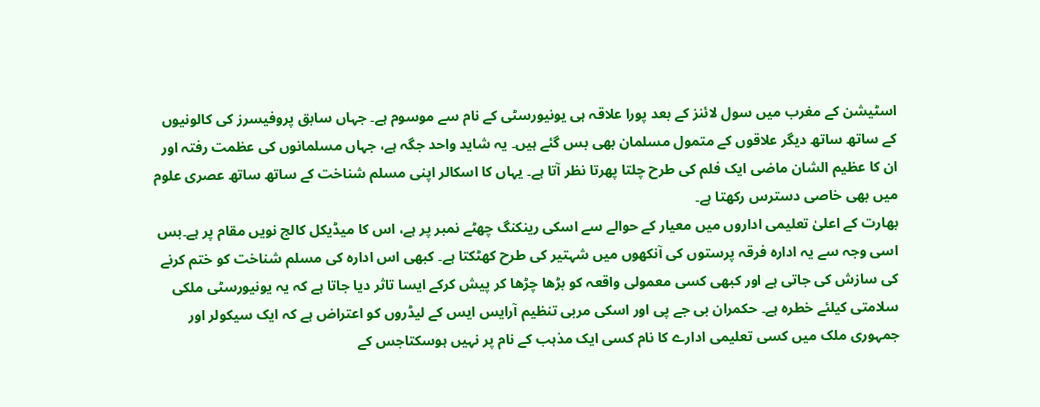اسٹیشن کے مغرب میں سول لائنز کے بعد پورا علاقہ ہی یونیورسٹی کے نام سے موسوم ہے۔ جہاں سابق پروفیسرز کی کالونیوں کے ساتھ ساتھ دیگر علاقوں کے متمول مسلمان بھی بس گئے ہیں۔ یہ شاید واحد جگہ ہے، جہاں مسلمانوں کی عظمت رفتہ اور ان کا عظیم الشان ماضی ایک فلم کی طرح چلتا پھرتا نظر آتا ہے۔ یہاں کا اسکالر اپنی مسلم شناخت کے ساتھ ساتھ عصری علوم میں بھی خاصی دسترس رکھتا ہے۔
بھارت کے اعلیٰ تعلیمی اداروں میں معیار کے حوالے سے اسکی رینکنگ چھٹے نمبر پر ہے، اس کا میڈیکل کالج نویں مقام پر ہے۔بس اسی وجہ سے یہ ادارہ فرقہ پرستوں کی آنکھوں میں شہتیر کی طرح کھٹکتا ہے۔ کبھی اس ادارہ کی مسلم شناخت کو ختم کرنے کی سازش کی جاتی ہے اور کبھی کسی معمولی واقعہ کو بڑھا چڑھا کر پیش کرکے ایسا تاثر دیا جاتا ہے کہ یہ یونیورسٹی ملکی سلامتی کیلئے خطرہ ہے۔ حکمران بی جے پی اور اسکی مربی تنظیم آرایس ایس کے لیڈروں کو اعتراض ہے کہ ایک سیکولر اور جمہوری ملک میں کسی تعلیمی ادارے کا نام کسی ایک مذہب کے نام پر نہیں ہوسکتاجس کے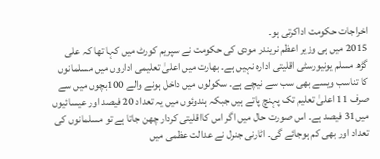اخراجات حکومت اداکرتی ہو۔
2015 میں ہی وزیر اعظم نریندر مودی کی حکومت نے سپریم کورٹ میں کہا تھا کہ علی گڑھ مسلم یونیورسٹی اقلیتی ادارہ نہیں ہے۔ بھارت میں اعلیٰ تعلیمی اداروں میں مسلمانوں کا تناسب ویسے بھی سب سے نیچے ہے۔ سکولوں میں داخل ہونے والے 100بچوں میں سے صرف 11 اعلیٰ تعلیم تک پہنچ پاتے ہیں جبکہ ہندوئوں میں یہ تعداد 20 فیصد اور عیسائیوں میں31 فیصد ہے۔ اس صورت حال میں اگر اس کااقلیتی کردار چھن جاتا ہے تو مسلمانوں کی تعداد اور بھی کم ہوجائے گی۔ اٹارنی جنرل نے عدالت عظمی میں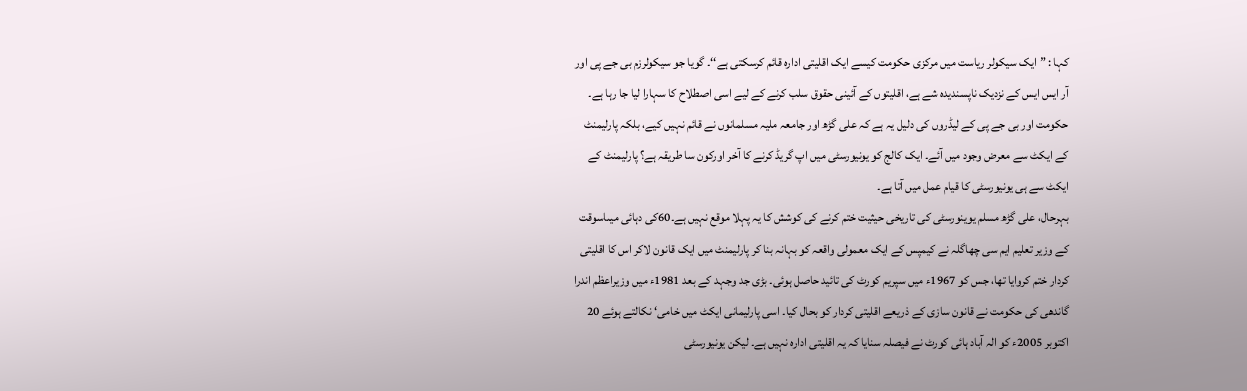کہا : ”ایک سیکولر ریاست میں مرکزی حکومت کیسے ایک اقلیتی ادارہ قائم کرسکتی ہے‘‘۔ گویا جو سیکولرزم بی جے پی اور آر ایس ایس کے نزدیک ناپسندیدہ شے ہے، اقلیتوں کے آئینی حقوق سلب کرنے کے لیے اسی اصطلاح کا سہارا لیا جا رہا ہے۔ حکومت اور بی جے پی کے لیڈروں کی دلیل یہ ہے کہ علی گڑھ اور جامعہ ملیہ مسلمانوں نے قائم نہیں کیے، بلکہ پارلیمنٹ کے ایکٹ سے معرض وجود میں آئے۔ ایک کالج کو یونیورسٹی میں اپ گریڈ کرنے کا آخر اورکون سا طریقہ ہے؟ پارلیمنٹ کے ایکٹ سے ہی یونیورسٹی کا قیام عمل میں آتا ہے۔
بہرحال، علی گڑھ مسلم یوینورسٹی کی تاریخی حیثیت ختم کرنے کی کوشش کا یہ پہلا موقع نہیں ہے۔60کی دہائی میںاسوقت کے وزیر تعلیم ایم سی چھاگلہ نے کیمپس کے ایک معمولی واقعہ کو بہانہ بنا کر پارلیمنٹ میں ایک قانون لاکر اس کا اقلیتی کردار ختم کروایا تھا، جس کو 1967ء میں سپریم کورٹ کی تائید حاصل ہوئی۔ بڑی جد وجہد کے بعد 1981ء میں وزیراعظم اندرا گاندھی کی حکومت نے قانون سازی کے ذریعے اقلیتی کردار کو بحال کیا۔ اسی پارلیمانی ایکٹ میں خامی‘ نکالتے ہوئے 20 اکتوبر 2005ء کو الہ آباد ہائی کورٹ نے فیصلہ سنایا کہ یہ اقلیتی ادارہ نہیں ہے۔ لیکن یونیورسٹی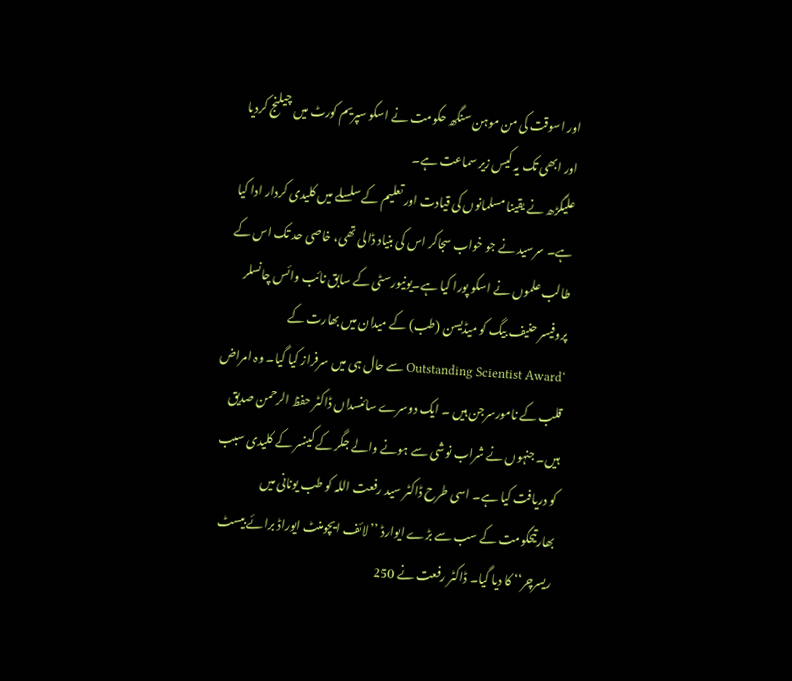اور اسوقت کی من موہن سنگھ حکومت نے اسکو سپریم کورٹ میں چیلنج کردیا اور ابھی تک یہ کیس زیر سماعت ہے۔
علیگڑھ نے یقینا مسلمانوں کی قیادت اور تعلیم کے سلسلے میں کلیدی کردار ادا کیا ہے۔ سرسید نے جو خواب سجاکر اس کی بنیاد ڈالی تھی، خاصی حد تک اس کے طالب علموں نے اسکو پورا کیا ہے۔یونیورسٹی کے سابق نائب وائس چانسلر پروفیسر حنیف بیگ کو میڈیسن (طب) کے میدان میں بھارت کے ‘Outstanding Scientist Award سے حال ہی میں سرفراز کیا گیا۔ وہ امراض قلب کے نامورسرجن ہیں ۔ ایک دوسرے سائنسداں ڈاکٹر حفظ الرحمن صدیق ہیں۔ جنہوں نے شراب نوشی سے ہونے والے جگر کے کینسر کے کلیدی سبب کو دریافت کیا ہے۔ اسی طرح ڈاکٹر سید رفعت اللہ کو طب یونانی میں بھارتیحکومت کے سب سے بڑے ایوارڈ ’’لائف ایچومنٹ ایوراڈ برائے بیسٹ ریسرچر‘‘ کا دیا گیا۔ ڈاکٹر رفعت نے 250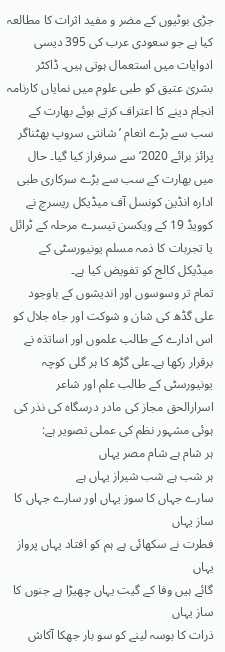جڑی بوٹیوں کے مضر و مفید اثرات کا مطالعہ کیا ہے جو سعودی عرب کی 395 دیسی ادوایات میں استعمال ہوتی ہیں۔ ڈاکٹر بشریٰ عتیق کو طبی علوم میں نمایاں کارنامہ انجام دینے کا اعتراف کرتے ہوئے بھارت کے سب سے بڑے انعام ’شانتی سروپ بھٹناگر پرائز برائے 2020‘ سے سرفراز کیا گیا۔ حال میں بھارت کے سب سے بڑے سرکاری طبی ادارہ انڈین کونسل آف میڈیکل ریسرچ نے کوویڈ 19 کے ویکسن تیسرے مرحلہ کے ٹرائل یا تجربات کا ذمہ مسلم یونیورسٹی کے میڈیکل کالج کو تفویض کیا ہے۔
تمام تر وسوسوں اور اندیشوں کے باوجود علی گڈھ کی شان و شوکت اور جاہ جلال کو اس ادارے کے طالب علموں اور اساتذہ نے برقرار رکھا ہے۔علی گڑھ کا ہر گلی کوچہ یونیورسٹی کے طالب علم اور شاعر اسرارالحق مجاز کی مادر درسگاہ کی نذر کی ہوئی مشہور نظم کی عملی تصویر ہے:
ہر شام ہے شام مصر یہاں
ہر شب ہے شب شیراز یہاں ہے
سارے جہاں کا سوز یہاں اور سارے جہاں کا ساز یہاں
فطرت نے سکھائی ہے ہم کو افتاد یہاں پرواز یہاں
گائے ہیں وفا کے گیت یہاں چھیڑا ہے جنوں کا ساز یہاں
ذرات کا بوسہ لینے کو سو بار جھکا آکاش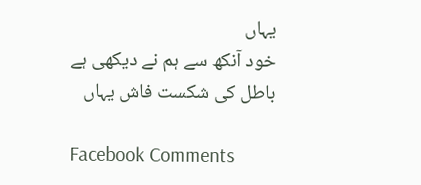یہاں
خود آنکھ سے ہم نے دیکھی ہے باطل کی شکست فاش یہاں

Facebook Comments